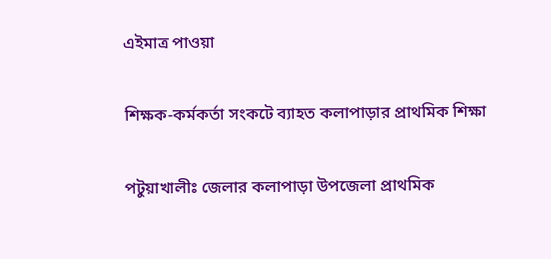এইমাত্র পাওয়া

শিক্ষক-কর্মকর্তা সংকটে ব্যাহত কলাপাড়ার প্রাথমিক শিক্ষা

পটুয়াখালীঃ জেলার কলাপাড়া উপজেলা প্রাথমিক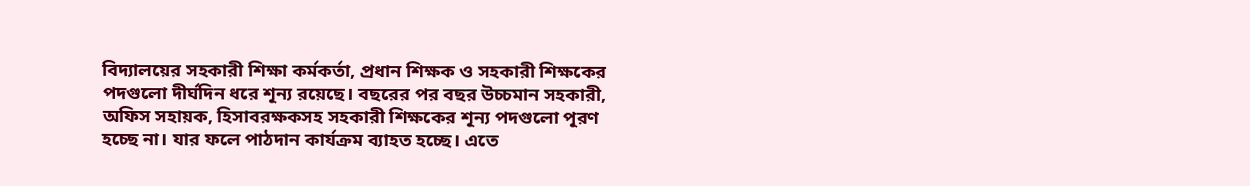বিদ্যালয়ের সহকারী শিক্ষা কর্মকর্তা, প্রধান শিক্ষক ও সহকারী শিক্ষকের পদগুলো দীর্ঘদিন ধরে শূন্য রয়েছে। বছরের পর বছর উচ্চমান সহকারী, অফিস সহায়ক, হিসাবরক্ষকসহ সহকারী শিক্ষকের শূন্য পদগুলো পূরণ হচ্ছে না। যার ফলে পাঠদান কার্যক্রম ব্যাহত হচ্ছে। এতে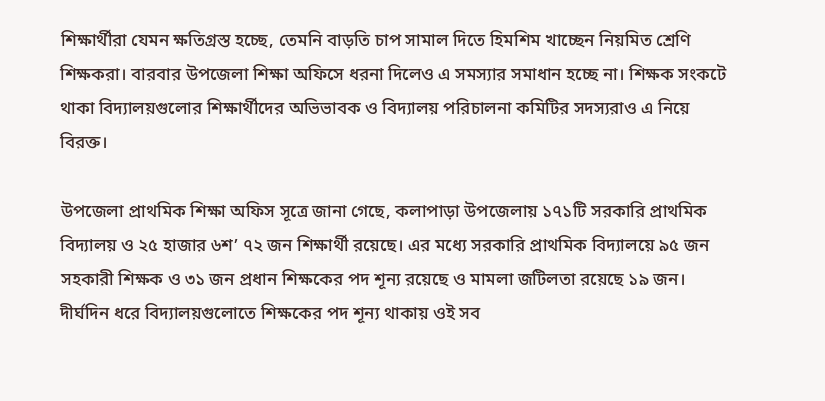শিক্ষার্থীরা যেমন ক্ষতিগ্রস্ত হচ্ছে, তেমনি বাড়তি চাপ সামাল দিতে হিমশিম খাচ্ছেন নিয়মিত শ্রেণি শিক্ষকরা। বারবার উপজেলা শিক্ষা অফিসে ধরনা দিলেও এ সমস্যার সমাধান হচ্ছে না। শিক্ষক সংকটে থাকা বিদ্যালয়গুলোর শিক্ষার্থীদের অভিভাবক ও বিদ্যালয় পরিচালনা কমিটির সদস্যরাও এ নিয়ে বিরক্ত।

উপজেলা প্রাথমিক শিক্ষা অফিস সূত্রে জানা গেছে, কলাপাড়া উপজেলায় ১৭১টি সরকারি প্রাথমিক বিদ্যালয় ও ২৫ হাজার ৬শ’ ৭২ জন শিক্ষার্থী রয়েছে। এর মধ্যে সরকারি প্রাথমিক বিদ্যালয়ে ৯৫ জন সহকারী শিক্ষক ও ৩১ জন প্রধান শিক্ষকের পদ শূন্য রয়েছে ও মামলা জটিলতা রয়েছে ১৯ জন। দীর্ঘদিন ধরে বিদ্যালয়গুলোতে শিক্ষকের পদ শূন্য থাকায় ওই সব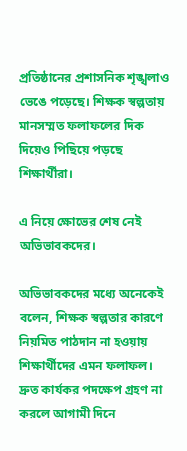প্রতিষ্ঠানের প্রশাসনিক শৃঙ্খলাও ভেঙে পড়েছে। শিক্ষক স্বল্পতায় মানসম্মত ফলাফলের দিক দিয়েও পিছিয়ে পড়ছে শিক্ষার্থীরা।

এ নিয়ে ক্ষোভের শেষ নেই অভিভাবকদের।

অভিভাবকদের মধ্যে অনেকেই বলেন, শিক্ষক স্বল্পতার কারণে নিয়মিত পাঠদান না হওয়ায় শিক্ষার্থীদের এমন ফলাফল। দ্রুত কার্যকর পদক্ষেপ গ্রহণ না করলে আগামী দিনে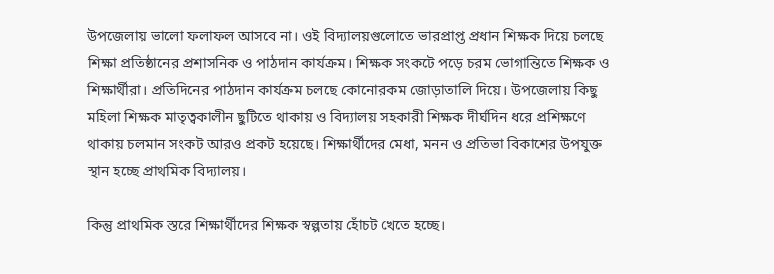উপজেলায় ভালো ফলাফল আসবে না। ওই বিদ্যালয়গুলোতে ভারপ্রাপ্ত প্রধান শিক্ষক দিয়ে চলছে শিক্ষা প্রতিষ্ঠানের প্রশাসনিক ও পাঠদান কার্যক্রম। শিক্ষক সংকটে পড়ে চরম ভোগান্তিতে শিক্ষক ও শিক্ষার্থীরা। প্রতিদিনের পাঠদান কার্যক্রম চলছে কোনোরকম জোড়াতালি দিয়ে। উপজেলায় কিছু মহিলা শিক্ষক মাতৃত্বকালীন ছুটিতে থাকায় ও বিদ্যালয় সহকারী শিক্ষক দীর্ঘদিন ধরে প্রশিক্ষণে থাকায় চলমান সংকট আরও প্রকট হয়েছে। শিক্ষার্থীদের মেধা, মনন ও প্রতিভা বিকাশের উপযুক্ত স্থান হচ্ছে প্রাথমিক বিদ্যালয়।

কিন্তু প্রাথমিক স্তরে শিক্ষার্থীদের শিক্ষক স্বল্পতায় হোঁচট খেতে হচ্ছে।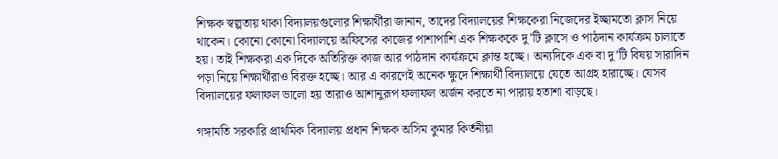শিক্ষক স্বল্পতায় থাকা বিদ্যালয়গুলোর শিক্ষার্থীরা জানান, তাদের বিদ্যালয়ের শিক্ষকেরা নিজেদের ইচ্ছামতো ক্লাস নিয়ে থাকেন। কোনো কোনো বিদ্যালয়ে অফিসের কাজের পাশাপাশি এক শিক্ষককে দু’টি ক্লাসে ও পাঠদান কার্যক্রম চালাতে হয়। তাই শিক্ষকরা এক দিকে অতিরিক্ত কাজ আর পাঠদান কার্যক্রমে ক্লান্ত হচ্ছে। অন্যদিকে এক বা দু’টি বিষয় সারাদিন পড়া নিয়ে শিক্ষার্থীরাও বিরক্ত হচ্ছে। আর এ কারণেই অনেক ক্ষুদে শিক্ষার্থী বিদ্যালয়ে যেতে আগ্রহ হারাচ্ছে। যেসব বিদ্যালয়ের ফলাফল ভালো হয় তারাও আশানুরূপ ফলাফল অর্জন করতে না পারায় হতাশা বাড়ছে।

গঙ্গামতি সরকারি প্রাথমিক বিদ্যালয় প্রধান শিক্ষক অসিম কুমার কির্তনীয়া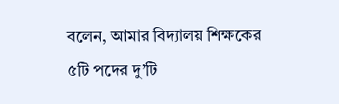বলেন, আমার বিদ্যালয় শিক্ষকের ৫টি পদের দু’টি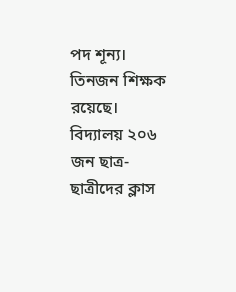পদ শূন্য। তিনজন শিক্ষক রয়েছে। বিদ্যালয় ২০৬ জন ছাত্র-ছাত্রীদের ক্লাস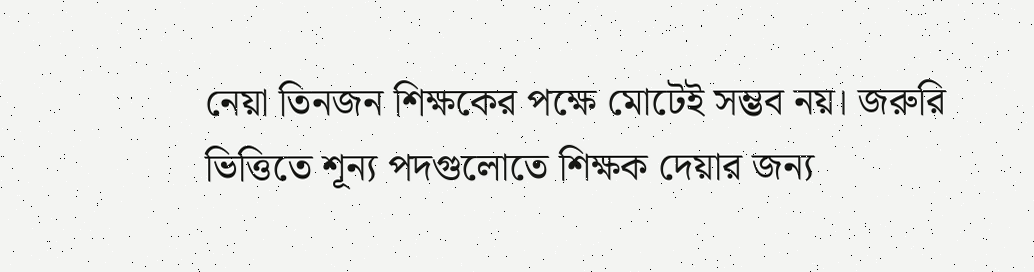নেয়া তিনজন শিক্ষকের পক্ষে মোটেই সম্ভব নয়। জরুরি ভিত্তিতে শূন্য পদগুলোতে শিক্ষক দেয়ার জন্য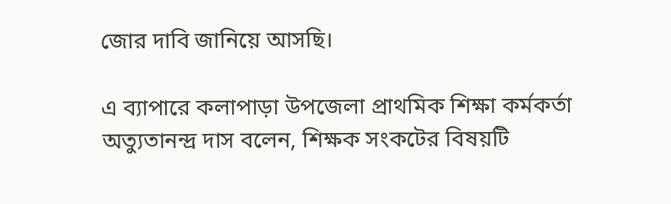জোর দাবি জানিয়ে আসছি।

এ ব্যাপারে কলাপাড়া উপজেলা প্রাথমিক শিক্ষা কর্মকর্তা অত্যুতানন্দ্র দাস বলেন, শিক্ষক সংকটের বিষয়টি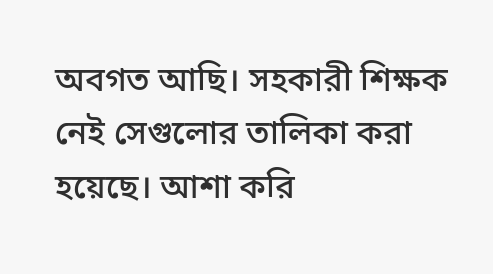অবগত আছি। সহকারী শিক্ষক নেই সেগুলোর তালিকা করা হয়েছে। আশা করি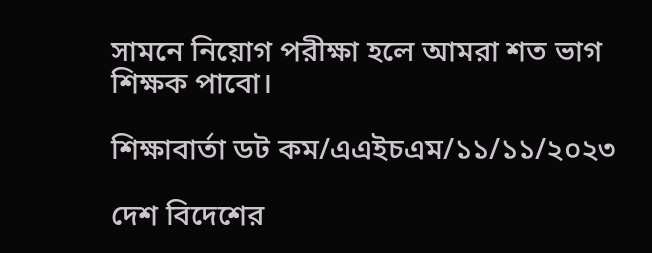সামনে নিয়োগ পরীক্ষা হলে আমরা শত ভাগ শিক্ষক পাবো।

শিক্ষাবার্তা ডট কম/এএইচএম/১১/১১/২০২৩

দেশ বিদেশের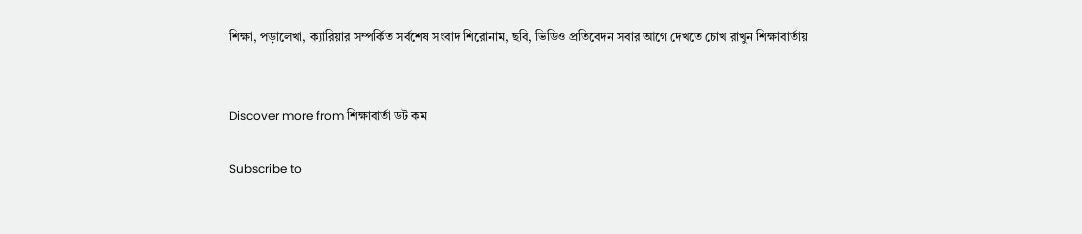শিক্ষা, পড়ালেখা, ক্যারিয়ার সম্পর্কিত সর্বশেষ সংবাদ শিরোনাম, ছবি, ভিডিও প্রতিবেদন সবার আগে দেখতে চোখ রাখুন শিক্ষাবার্তায়


Discover more from শিক্ষাবার্তা ডট কম

Subscribe to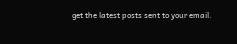get the latest posts sent to your email.